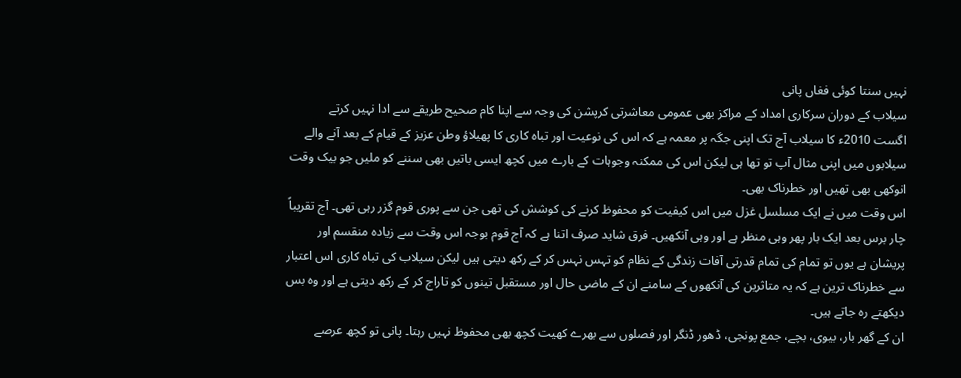نہیں سنتا کوئی فغاں پانی
سیلاب کے دوران سرکاری امداد کے مراکز بھی عمومی معاشرتی کرپشن کی وجہ سے اپنا کام صحیح طریقے سے ادا نہیں کرتے
اگست 2010ء کا سیلاب آج تک اپنی جگہ پر معمہ ہے کہ اس کی نوعیت اور تباہ کاری کا پھیلاؤ وطن عزیز کے قیام کے بعد آنے والے سیلابوں میں اپنی مثال آپ تو تھا ہی لیکن اس کی ممکنہ وجوہات کے بارے میں کچھ ایسی باتیں بھی سننے کو ملیں جو بیک وقت انوکھی بھی تھیں اور خطرناک بھی۔
اس وقت میں نے ایک مسلسل غزل میں اس کیفیت کو محفوظ کرنے کی کوشش کی تھی جن سے پوری قوم گزر رہی تھی۔ آج تقریباً چار برس بعد ایک بار پھر وہی منظر ہے اور وہی آنکھیں۔ فرق شاید صرف اتنا ہے کہ آج قوم بوجہ اس وقت سے زیادہ منقسم اور پریشان ہے یوں تو تمام کی تمام قدرتی آفات زندگی کے نظام کو تہس نہس کر کے رکھ دیتی ہیں لیکن سیلاب کی تباہ کاری اس اعتبار سے خطرناک ترین ہے کہ یہ متاثرین کی آنکھوں کے سامنے ان کے ماضی حال اور مستقبل تینوں کو تاراج کر کے رکھ دیتی ہے اور وہ بس دیکھتے رہ جاتے ہیں۔
ان کے گھر بار، بیوی، بچے، جمع پونجی، ڈھور ڈنگر اور فصلوں سے بھرے کھیت کچھ بھی محفوظ نہیں رہتا۔ پانی تو کچھ عرصے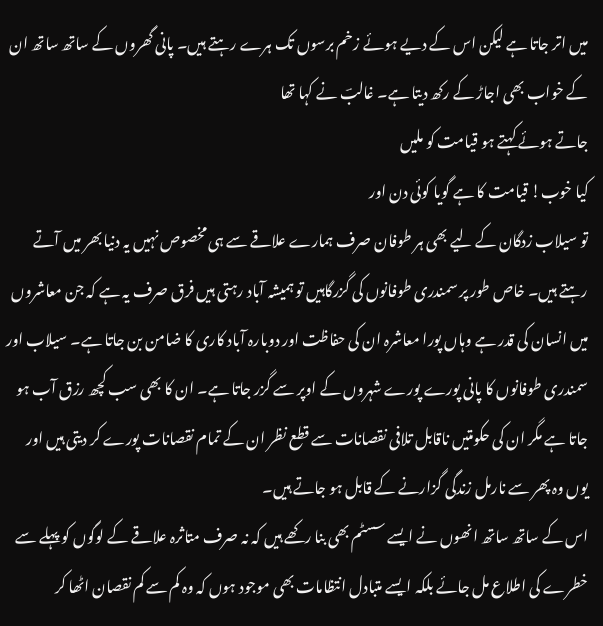میں اتر جاتا ہے لیکن اس کے دیے ہوئے زخم برسوں تک ہرے رہتے ہیں۔ پانی گھروں کے ساتھ ساتھ ان کے خواب بھی اجاڑ کے رکھ دیتا ہے۔ غالبؔ نے کہا تھا
جاتے ہوئے کہتے ہو قیامت کو ملیں
کیا خوب! قیامت کا ہے گویا کوئی دن اور
تو سیلاب زدگان کے لیے بھی ہر طوفان صرف ہمارے علاقے سے ہی مخصوص نہیں یہ دنیا بھر میں آتے رہتے ہیں۔ خاص طور پر سمندری طوفانوں کی گزرگاہیں تو ہمیشہ آباد رہتی ہیں فرق صرف یہ ہے کہ جن معاشروں میں انسان کی قدر ہے وہاں پورا معاشرہ ان کی حفاظت اور دوبارہ آباد کاری کا ضامن بن جاتا ہے۔ سیلاب اور سمندری طوفانوں کا پانی پورے پورے شہروں کے اوپر سے گزر جاتا ہے۔ ان کا بھی سب کچھ رزق آب ہو جاتا ہے مگر ان کی حکومتیں ناقابل تلافی نقصانات سے قطع نظر ان کے تمام نقصانات پورے کر دیتی ہیں اور یوں وہ پھر سے نارمل زندگی گزارنے کے قابل ہو جاتے ہیں۔
اس کے ساتھ ساتھ انھوں نے ایسے سسٹم بھی بنا رکھے ہیں کہ نہ صرف متاثرہ علاقے کے لوگوں کو پہلے سے خطرے کی اطلاع مل جائے بلکہ ایسے متبادل انتظامات بھی موجود ہوں کہ وہ کم سے کم نقصان اٹھا کر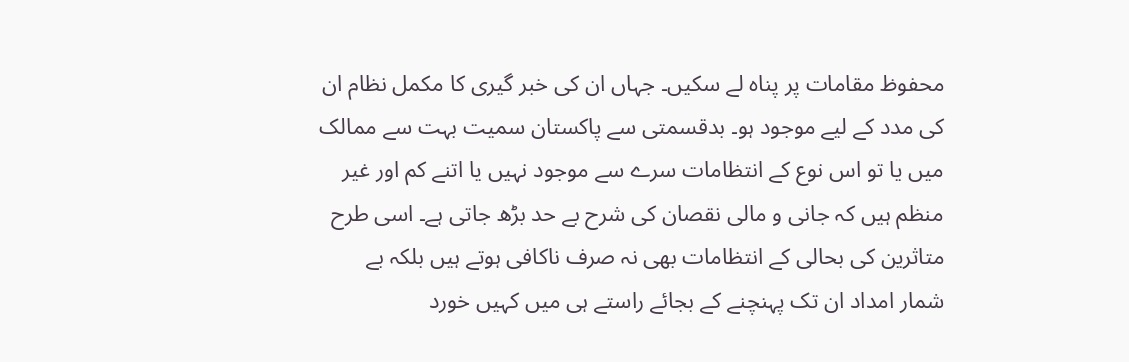محفوظ مقامات پر پناہ لے سکیں۔ جہاں ان کی خبر گیری کا مکمل نظام ان کی مدد کے لیے موجود ہو۔ بدقسمتی سے پاکستان سمیت بہت سے ممالک میں یا تو اس نوع کے انتظامات سرے سے موجود نہیں یا اتنے کم اور غیر منظم ہیں کہ جانی و مالی نقصان کی شرح بے حد بڑھ جاتی ہے۔ اسی طرح متاثرین کی بحالی کے انتظامات بھی نہ صرف ناکافی ہوتے ہیں بلکہ بے شمار امداد ان تک پہنچنے کے بجائے راستے ہی میں کہیں خورد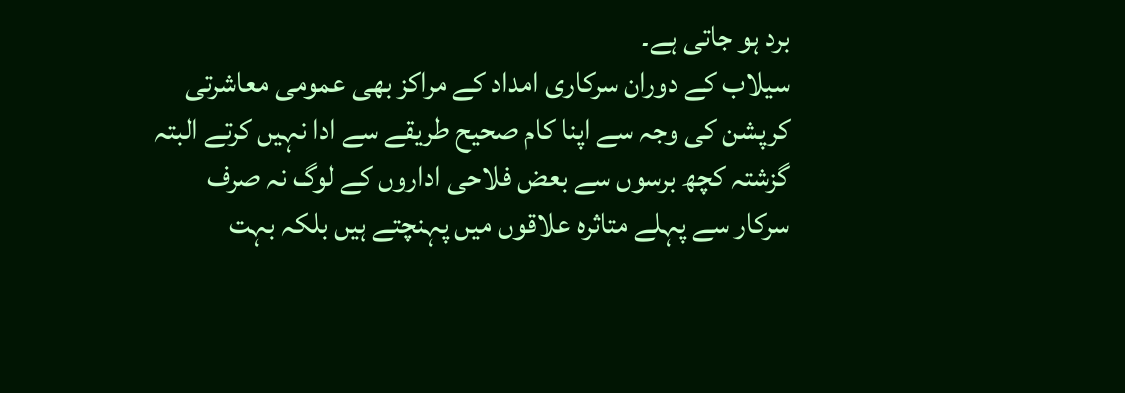برد ہو جاتی ہے۔
سیلاب کے دوران سرکاری امداد کے مراکز بھی عمومی معاشرتی کرپشن کی وجہ سے اپنا کام صحیح طریقے سے ادا نہیں کرتے البتہ گزشتہ کچھ برسوں سے بعض فلاحی اداروں کے لوگ نہ صرف سرکار سے پہلے متاثرہ علاقوں میں پہنچتے ہیں بلکہ بہت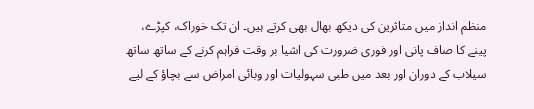منظم انداز میں متاثرین کی دیکھ بھال بھی کرتے ہیں۔ ان تک خوراک، کپڑے، پینے کا صاف پانی اور فوری ضرورت کی اشیا بر وقت فراہم کرنے کے ساتھ ساتھ سیلاب کے دوران اور بعد میں طبی سہولیات اور وبائی امراض سے بچاؤ کے لیے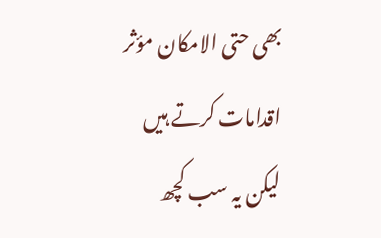بھی حتی الامکان مؤثر اقدامات کرتے ہیں لیکن یہ سب کچھ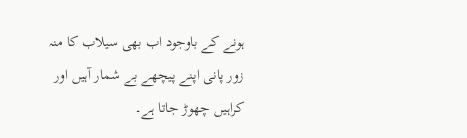ہونے کے باوجود اب بھی سیلاب کا منہ زور پانی اپنے پیچھے بے شمار آہیں اور کراہیں چھوڑ جاتا ہے۔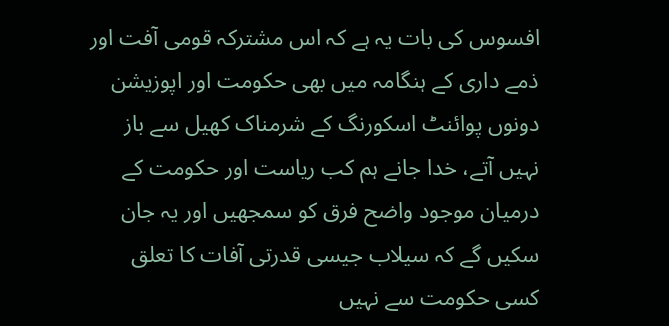افسوس کی بات یہ ہے کہ اس مشترکہ قومی آفت اور ذمے داری کے ہنگامہ میں بھی حکومت اور اپوزیشن دونوں پوائنٹ اسکورنگ کے شرمناک کھیل سے باز نہیں آتے، خدا جانے ہم کب ریاست اور حکومت کے درمیان موجود واضح فرق کو سمجھیں اور یہ جان سکیں گے کہ سیلاب جیسی قدرتی آفات کا تعلق کسی حکومت سے نہیں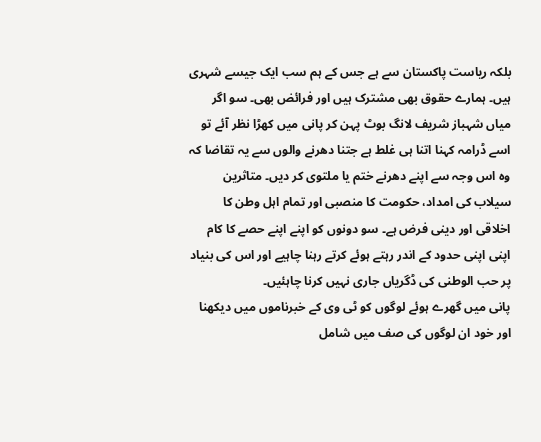بلکہ ریاست پاکستان سے ہے جس کے ہم سب ایک جیسے شہری ہیں۔ ہمارے حقوق بھی مشترک ہیں اور فرائض بھی۔ سو اگر میاں شہباز شریف لانگ بوٹ پہن کر پانی میں کھڑا نظر آئے تو اسے ڈرامہ کہنا اتنا ہی غلط ہے جتنا دھرنے والوں سے یہ تقاضا کہ وہ اس وجہ سے اپنے دھرنے ختم یا ملتوی کر دیں۔ متاثرین سیلاب کی امداد، حکومت کا منصبی اور تمام اہل وطن کا اخلاقی اور دینی فرض ہے۔ سو دونوں کو اپنے اپنے حصے کا کام اپنی اپنی حدود کے اندر رہتے ہوئے کرتے رہنا چاہیے اور اس کی بنیاد پر حب الوطنی کی ڈگریاں جاری نہیں کرنا چاہئیں۔
پانی میں گھرے ہوئے لوگوں کو ٹی وی کے خبرناموں میں دیکھنا اور خود ان لوگوں کی صف میں شامل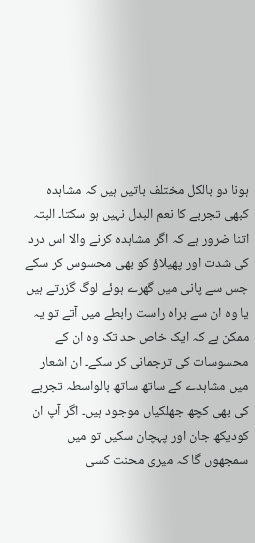ہونا دو بالکل مختلف باتیں ہیں کہ مشاہدہ کبھی تجربے کا نعم البدل نہیں ہو سکتا۔ البتہ اتنا ضرور ہے کہ اگر مشاہدہ کرنے والا اس درد کی شدت اور پھیلاؤ کو بھی محسوس کر سکے جس سے پانی میں گھرے ہوئے لوگ گزرتے ہیں یا وہ ان سے براہ راست رابطے میں آتے تو یہ ممکن ہے کہ ایک خاص حد تک وہ ان کے محسوسات کی ترجمانی کر سکے۔ ان اشعار میں مشاہدے کے ساتھ ساتھ بالواسطہ تجربے کی بھی کچھ جھلکیاں موجود ہیں۔ اگر آپ ان کودیکھ جان اور پہچان سکیں تو میں سمجھوں گا کہ میری محنت کسی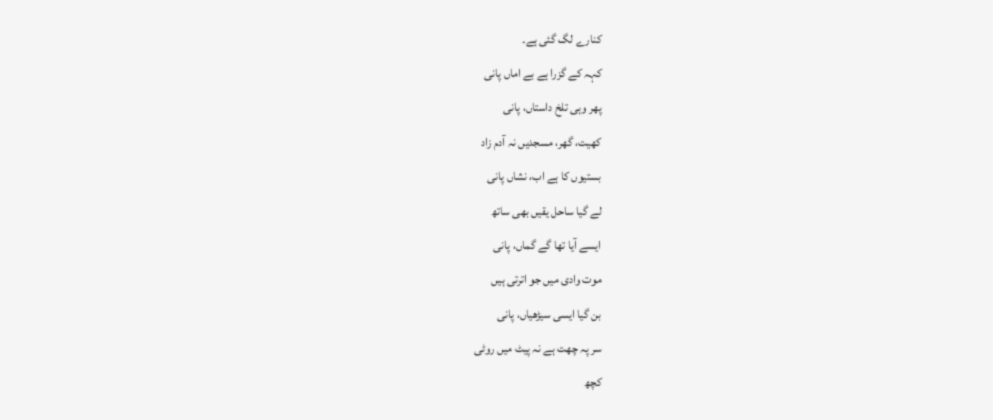کنارے لگ گئی ہے۔
کہہ کے گزرا ہے بے اماں پانی
پھر وہی تلخ داستاں، پانی
کھیت، گھر، مسجدیں نہ آدم زاد
بستیوں کا ہے اب، نشاں پانی
لے گیا ساحل یقیں بھی ساتھ
ایسے آیا تھا گے گماں، پانی
موت وادی میں جو اترتی ہیں
بن گیا ایسی سیڑھیاں، پانی
سر پہ چھت ہے نہ پیٹ میں روٹی
کچھ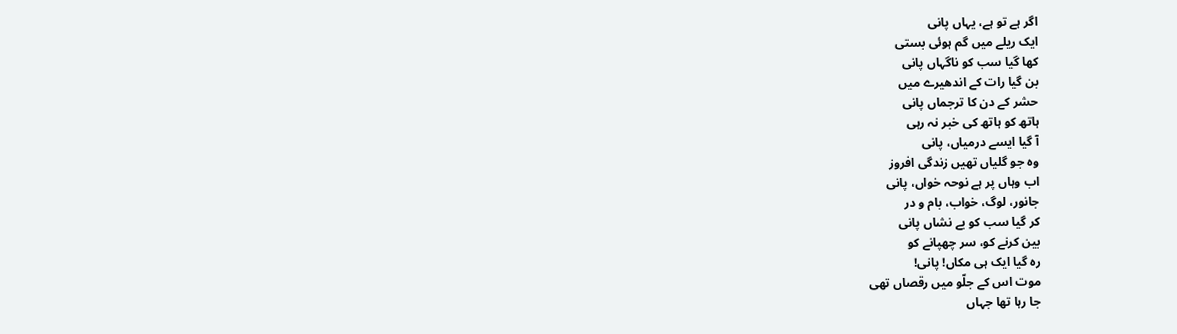اگر ہے تو ہے، یہاں پانی
ایک ریلے میں گم ہوئی بستی
کھا گیا سب کو ناگہاں پانی
بن گیا رات کے اندھیرے میں
حشر کے دن کا ترجماں پانی
ہاتھ کو ہاتھ کی خبر نہ رہی
آ گیا ایسے درمیاں، پانی
وہ جو گلیاں تھیں زندگی افروز
اب وہاں پر ہے نوحہ خواں، پانی
جانور، لوگ، خواب، بام و در
کر گیا سب کو بے نشاں پانی
بین کرنے کو، سر چھپانے کو
رہ گیا ایک ہی مکاں! پانی!
موت اس کے جلّو میں رقصاں تھی
جا رہا تھا جہاں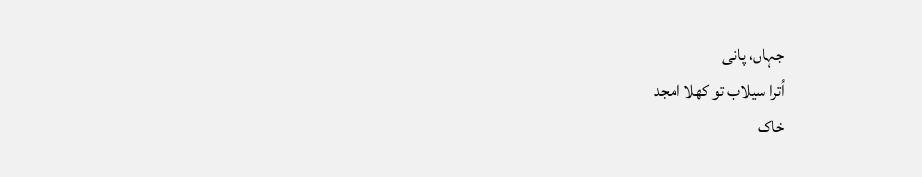جہاں، پانی
اُترا سیلاب تو کھلا امجد
خاک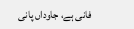فانی ہے، جاوداں پانی